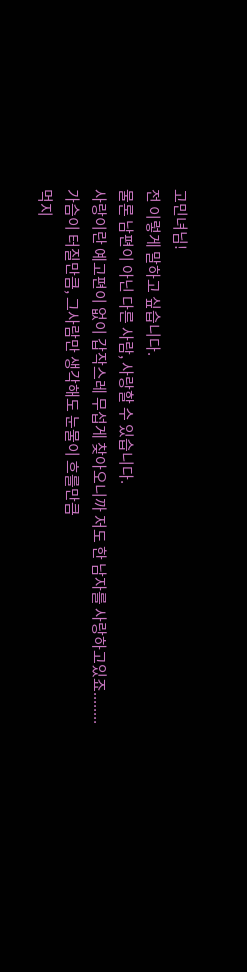고민녀님!
전 이렇게 말하고 싶습니다.
물론 남편이 아닌 다른 사람, 사랑할 수 있습니다.
사랑이란 예고편이 없이 갑작스레 무섭게 찾아오니까 저도 한 남자를 사랑하고있죠........
가슴이 터질만큼, 그사람만 생각해도 눈물이 흐를만큼
먹지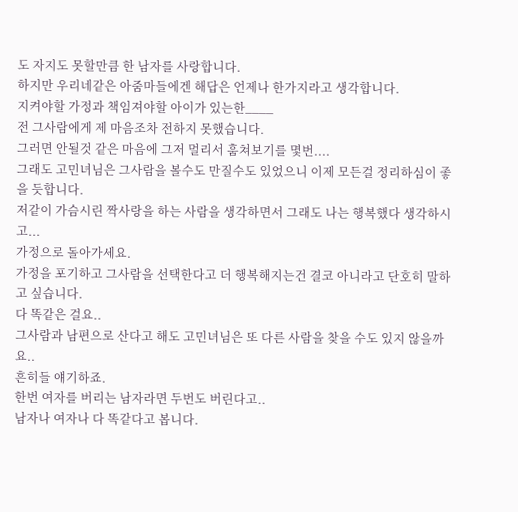도 자지도 못할만큼 한 남자를 사랑합니다.
하지만 우리네같은 아줌마들에겐 해답은 언제나 한가지라고 생각합니다.
지켜야할 가정과 책임져야할 아이가 있는한____
전 그사람에게 제 마음조차 전하지 못했습니다.
그러면 안될것 같은 마음에 그저 멀리서 훔쳐보기를 몇번....
그래도 고민녀님은 그사람을 볼수도 만질수도 있었으니 이제 모든걸 정리하심이 좋을 듯합니다.
저같이 가슴시린 짝사랑을 하는 사람을 생각하면서 그래도 나는 행복했다 생각하시고...
가정으로 돌아가세요.
가정을 포기하고 그사람을 선택한다고 더 행복해지는건 결코 아니라고 단호히 말하고 싶습니다.
다 똑같은 걸요..
그사람과 남편으로 산다고 해도 고민녀님은 또 다른 사람을 찾을 수도 있지 않을까요..
흔히들 얘기하죠.
한번 여자를 버리는 남자라면 두번도 버린다고..
남자나 여자나 다 똑같다고 봅니다.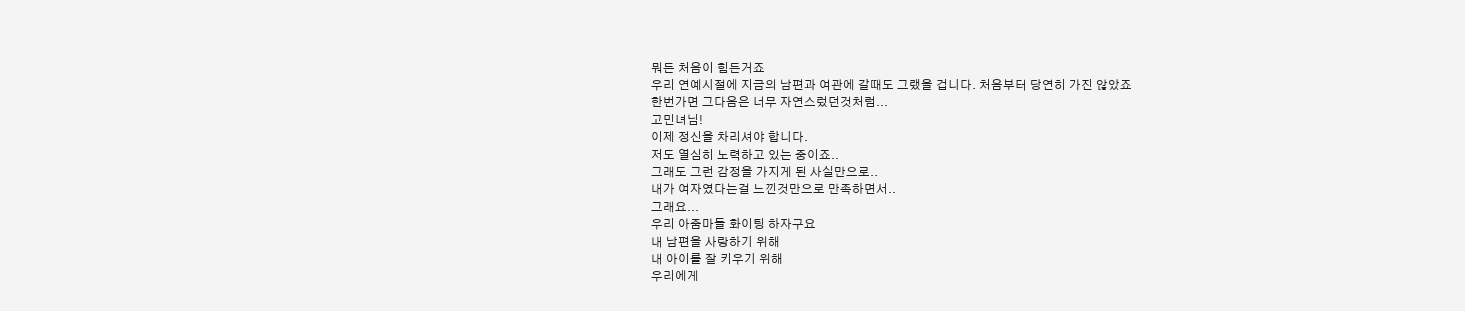뭐든 처음이 힘든거죠
우리 연예시절에 지금의 남편과 여관에 갈때도 그랬을 겁니다. 처음부터 당연히 가진 않았죠
한번가면 그다음은 너무 자연스렀던것처럼...
고민녀님!
이제 정신을 차리셔야 합니다.
저도 열심히 노력하고 있는 중이죠..
그래도 그런 감정을 가지게 된 사실만으로..
내가 여자였다는걸 느낀것만으로 만족하면서..
그래요...
우리 아줌마들 화이팅 하자구요
내 남편을 사랑하기 위해
내 아이를 잘 키우기 위해
우리에게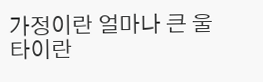가정이란 얼마나 큰 울타이란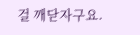걸 깨닫자구요.